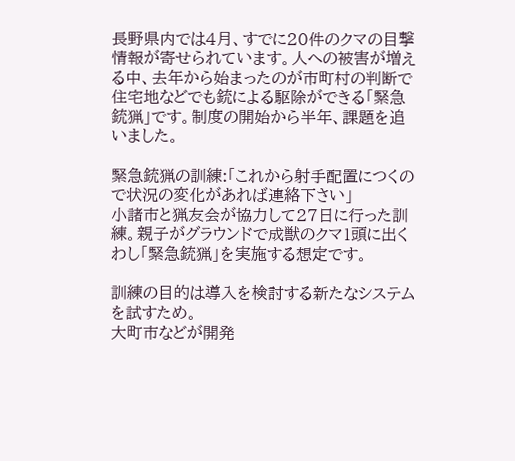長野県内では4月、すでに20件のクマの目撃情報が寄せられています。人への被害が増える中、去年から始まったのが市町村の判断で住宅地などでも銃による駆除ができる「緊急銃猟」です。制度の開始から半年、課題を追いました。

緊急銃猟の訓練:「これから射手配置につくので状況の変化があれば連絡下さい」
小諸市と猟友会が協力して27日に行った訓練。親子がグラウンドで成獣のクマ1頭に出くわし「緊急銃猟」を実施する想定です。

訓練の目的は導入を検討する新たなシステムを試すため。
大町市などが開発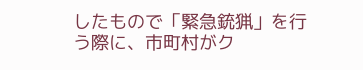したもので「緊急銃猟」を行う際に、市町村がク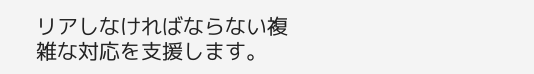リアしなければならない複雑な対応を支援します。